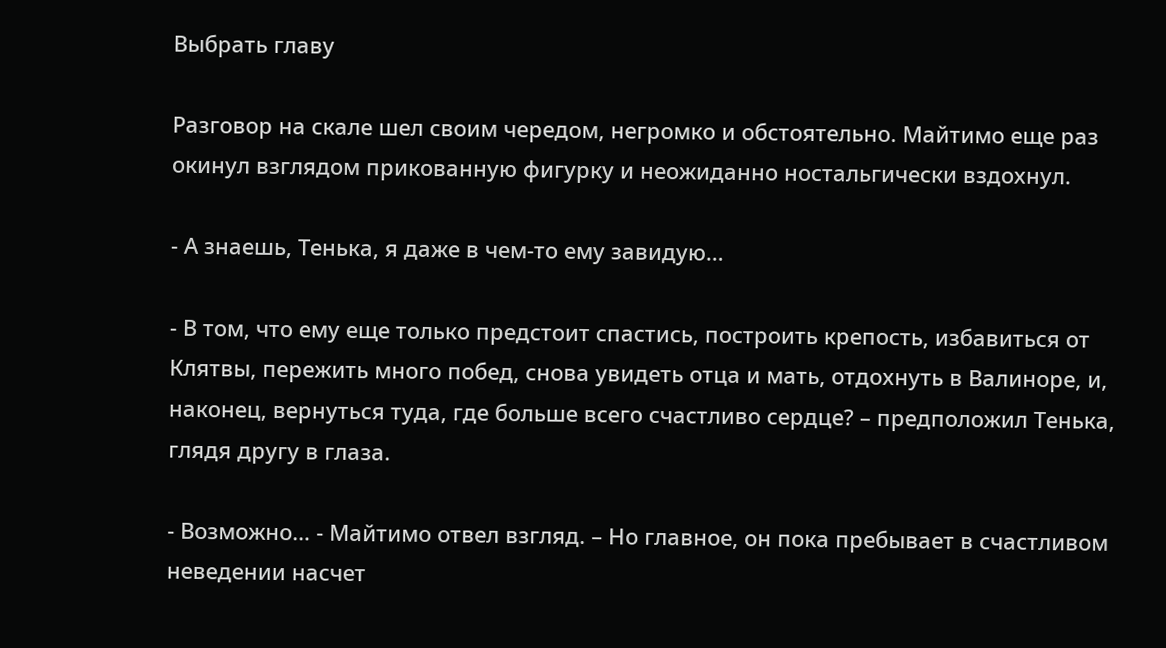Выбрать главу

Разговор на скале шел своим чередом, негромко и обстоятельно. Майтимо еще раз окинул взглядом прикованную фигурку и неожиданно ностальгически вздохнул.

- А знаешь, Тенька, я даже в чем-то ему завидую…

- В том, что ему еще только предстоит спастись, построить крепость, избавиться от Клятвы, пережить много побед, снова увидеть отца и мать, отдохнуть в Валиноре, и, наконец, вернуться туда, где больше всего счастливо сердце? – предположил Тенька, глядя другу в глаза.

- Возможно… - Майтимо отвел взгляд. – Но главное, он пока пребывает в счастливом неведении насчет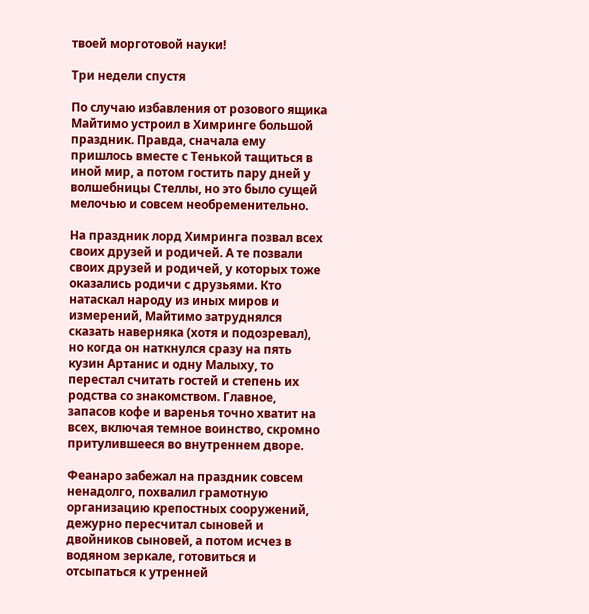твоей морготовой науки!

Три недели спустя

По случаю избавления от розового ящика Майтимо устроил в Химринге большой праздник. Правда, сначала ему пришлось вместе с Тенькой тащиться в иной мир, а потом гостить пару дней у волшебницы Стеллы, но это было сущей мелочью и совсем необременительно.

На праздник лорд Химринга позвал всех своих друзей и родичей. А те позвали своих друзей и родичей, у которых тоже оказались родичи с друзьями. Кто натаскал народу из иных миров и измерений, Майтимо затруднялся сказать наверняка (хотя и подозревал), но когда он наткнулся сразу на пять кузин Артанис и одну Малыху, то перестал считать гостей и степень их родства со знакомством. Главное, запасов кофе и варенья точно хватит на всех, включая темное воинство, скромно притулившееся во внутреннем дворе.

Феанаро забежал на праздник совсем ненадолго, похвалил грамотную организацию крепостных сооружений, дежурно пересчитал сыновей и двойников сыновей, а потом исчез в водяном зеркале, готовиться и отсыпаться к утренней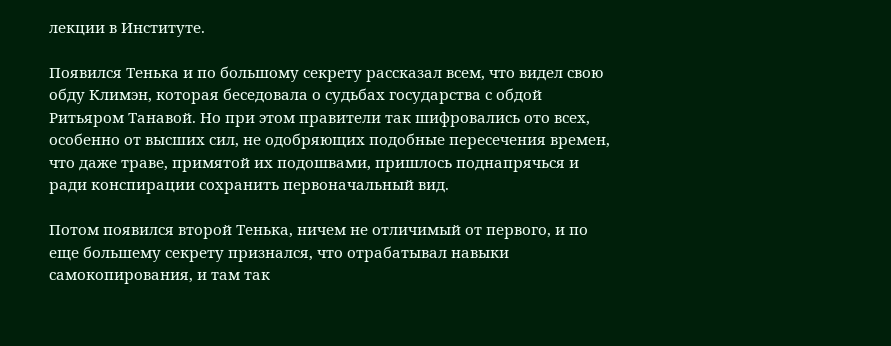лекции в Институте.

Появился Тенька и по большому секрету рассказал всем, что видел свою обду Климэн, которая беседовала о судьбах государства с обдой Ритьяром Танавой. Но при этом правители так шифровались ото всех, особенно от высших сил, не одобряющих подобные пересечения времен, что даже траве, примятой их подошвами, пришлось поднапрячься и ради конспирации сохранить первоначальный вид.

Потом появился второй Тенька, ничем не отличимый от первого, и по еще большему секрету признался, что отрабатывал навыки самокопирования, и там так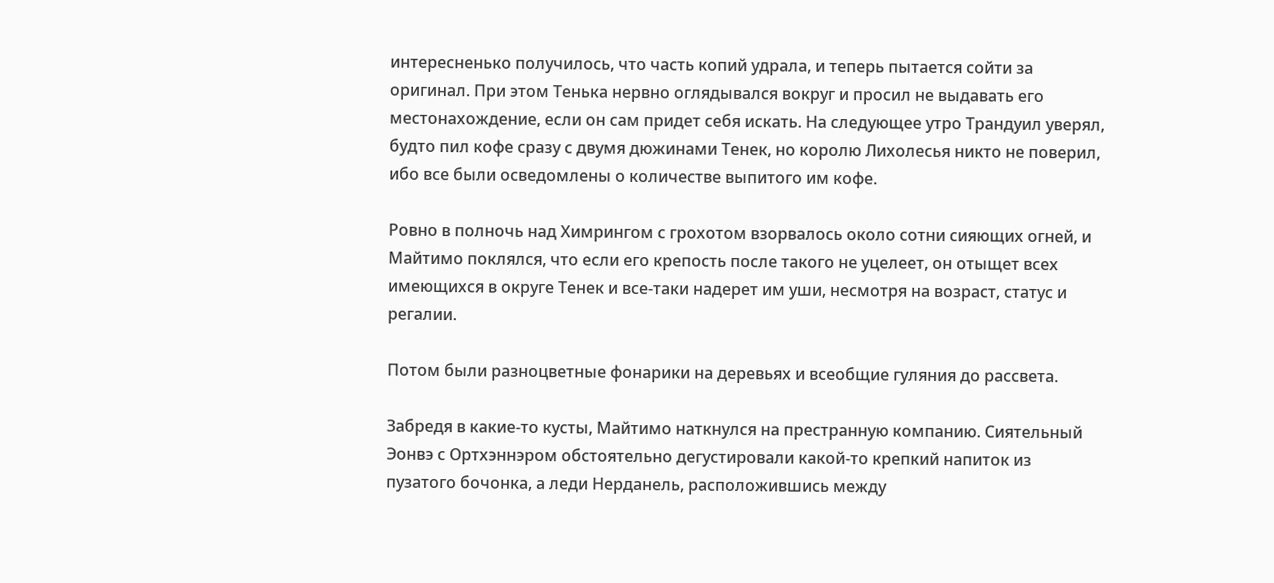интересненько получилось, что часть копий удрала, и теперь пытается сойти за оригинал. При этом Тенька нервно оглядывался вокруг и просил не выдавать его местонахождение, если он сам придет себя искать. На следующее утро Трандуил уверял, будто пил кофе сразу с двумя дюжинами Тенек, но королю Лихолесья никто не поверил, ибо все были осведомлены о количестве выпитого им кофе.

Ровно в полночь над Химрингом с грохотом взорвалось около сотни сияющих огней, и Майтимо поклялся, что если его крепость после такого не уцелеет, он отыщет всех имеющихся в округе Тенек и все-таки надерет им уши, несмотря на возраст, статус и регалии.

Потом были разноцветные фонарики на деревьях и всеобщие гуляния до рассвета.

Забредя в какие-то кусты, Майтимо наткнулся на престранную компанию. Сиятельный Эонвэ с Ортхэннэром обстоятельно дегустировали какой-то крепкий напиток из пузатого бочонка, а леди Нерданель, расположившись между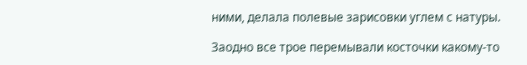ними, делала полевые зарисовки углем с натуры.

Заодно все трое перемывали косточки какому-то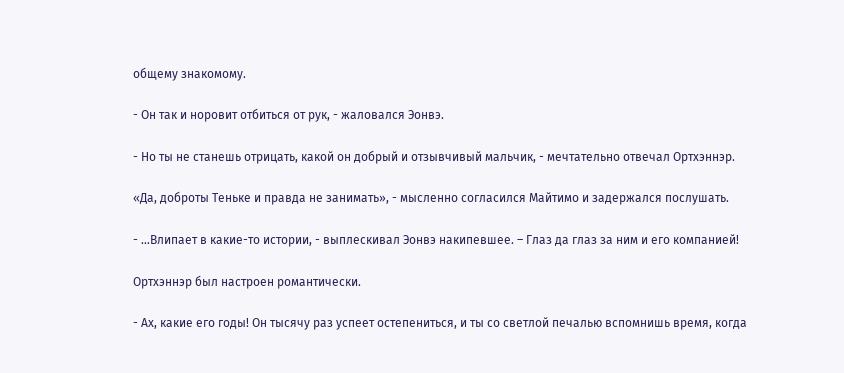общему знакомому.

- Он так и норовит отбиться от рук, - жаловался Эонвэ.

- Но ты не станешь отрицать, какой он добрый и отзывчивый мальчик, - мечтательно отвечал Ортхэннэр.

«Да, доброты Теньке и правда не занимать», - мысленно согласился Майтимо и задержался послушать.

- …Влипает в какие-то истории, - выплескивал Эонвэ накипевшее. – Глаз да глаз за ним и его компанией!

Ортхэннэр был настроен романтически.

- Ах, какие его годы! Он тысячу раз успеет остепениться, и ты со светлой печалью вспомнишь время, когда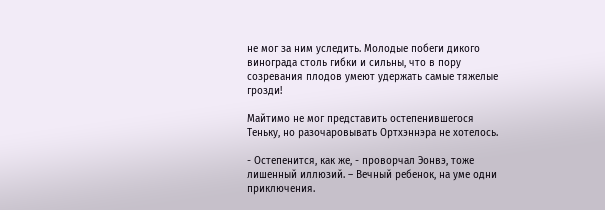не мог за ним уследить. Молодые побеги дикого винограда столь гибки и сильны, что в пору созревания плодов умеют удержать самые тяжелые грозди!

Майтимо не мог представить остепенившегося Теньку, но разочаровывать Ортхэннэра не хотелось.

- Остепенится, как же, - проворчал Эонвэ, тоже лишенный иллюзий. – Вечный ребенок, на уме одни приключения.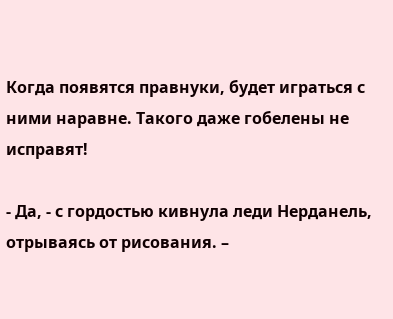Когда появятся правнуки, будет играться с ними наравне. Такого даже гобелены не исправят!

- Да, - с гордостью кивнула леди Нерданель, отрываясь от рисования. –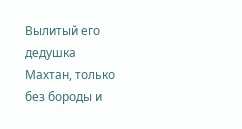Вылитый его дедушка Махтан, только без бороды и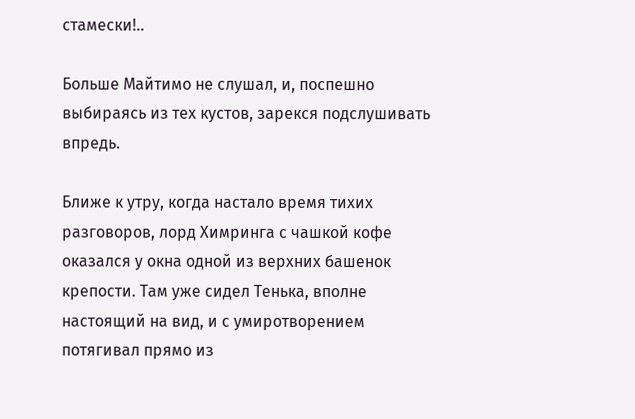стамески!..

Больше Майтимо не слушал, и, поспешно выбираясь из тех кустов, зарекся подслушивать впредь.

Ближе к утру, когда настало время тихих разговоров, лорд Химринга с чашкой кофе оказался у окна одной из верхних башенок крепости. Там уже сидел Тенька, вполне настоящий на вид, и с умиротворением потягивал прямо из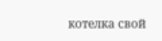котелка свой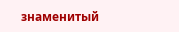знаменитый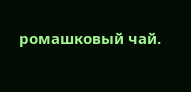ромашковый чай.